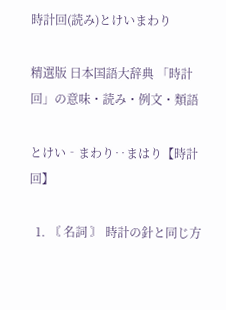時計回(読み)とけいまわり

精選版 日本国語大辞典 「時計回」の意味・読み・例文・類語

とけい‐まわり‥まはり【時計回】

  1. 〘 名詞 〙 時計の針と同じ方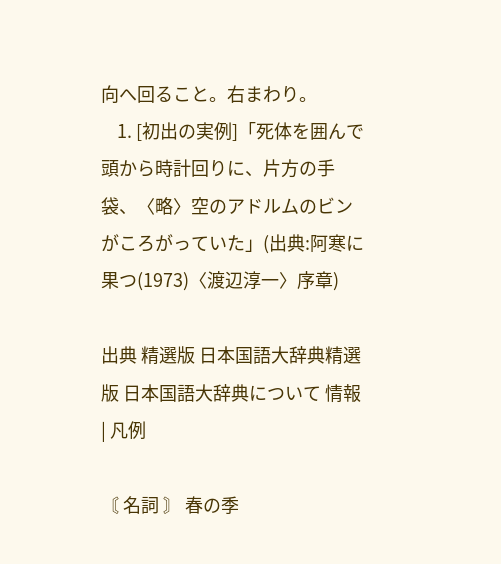向へ回ること。右まわり。
    1. [初出の実例]「死体を囲んで頭から時計回りに、片方の手袋、〈略〉空のアドルムのビンがころがっていた」(出典:阿寒に果つ(1973)〈渡辺淳一〉序章)

出典 精選版 日本国語大辞典精選版 日本国語大辞典について 情報 | 凡例

〘 名詞 〙 春の季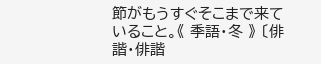節がもうすぐそこまで来ていること。《 季語・冬 》 〔俳諧・俳諧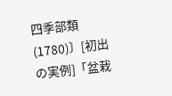四季部類(1780)〕[初出の実例]「盆栽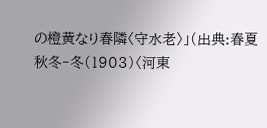の橙黄なり春隣〈守水老〉」(出典:春夏秋冬‐冬(1903)〈河東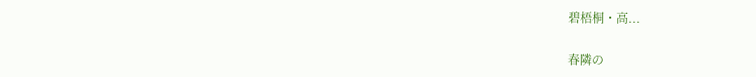碧梧桐・高...

春隣の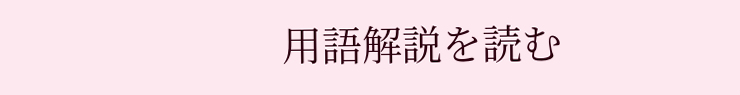用語解説を読む